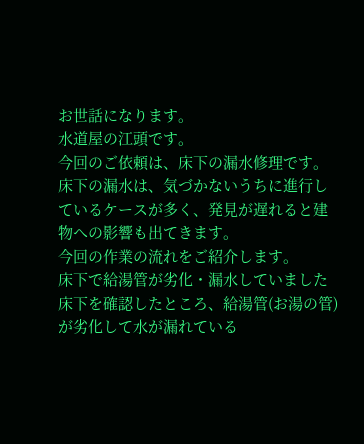お世話になります。
水道屋の江頭です。
今回のご依頼は、床下の漏水修理です。
床下の漏水は、気づかないうちに進行しているケースが多く、発見が遅れると建物への影響も出てきます。
今回の作業の流れをご紹介します。
床下で給湯管が劣化・漏水していました
床下を確認したところ、給湯管(お湯の管)が劣化して水が漏れている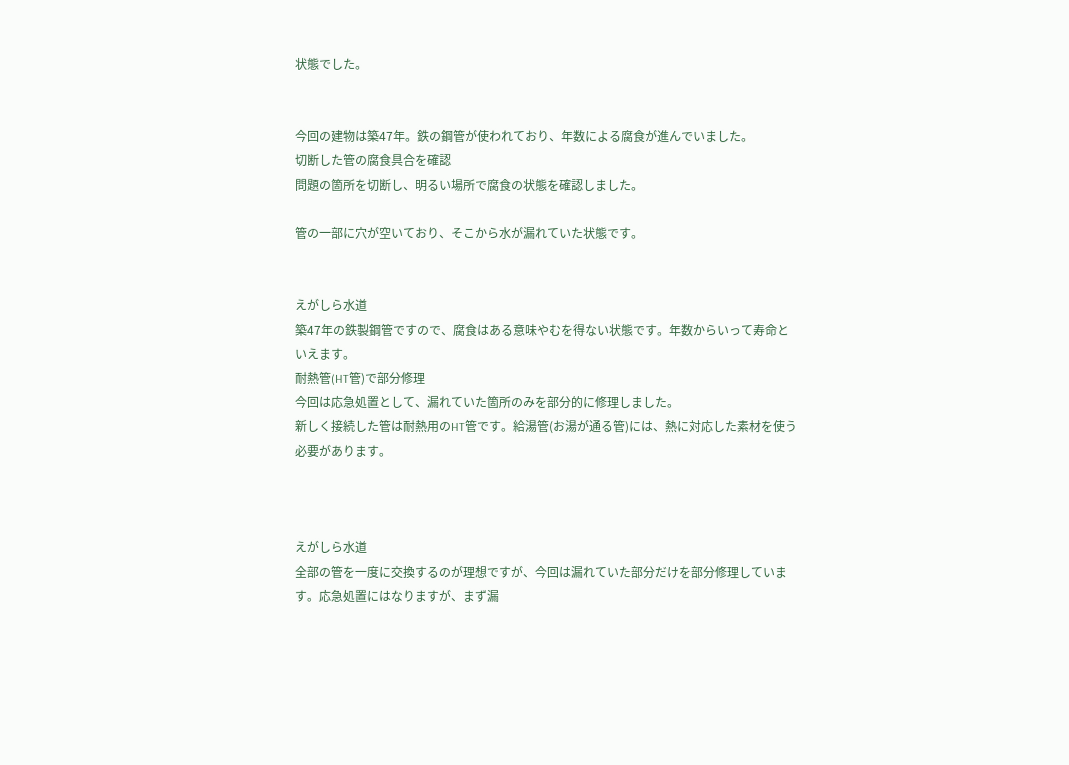状態でした。


今回の建物は築47年。鉄の鋼管が使われており、年数による腐食が進んでいました。
切断した管の腐食具合を確認
問題の箇所を切断し、明るい場所で腐食の状態を確認しました。

管の一部に穴が空いており、そこから水が漏れていた状態です。


えがしら水道
築47年の鉄製鋼管ですので、腐食はある意味やむを得ない状態です。年数からいって寿命といえます。
耐熱管(HT管)で部分修理
今回は応急処置として、漏れていた箇所のみを部分的に修理しました。
新しく接続した管は耐熱用のHT管です。給湯管(お湯が通る管)には、熱に対応した素材を使う必要があります。



えがしら水道
全部の管を一度に交換するのが理想ですが、今回は漏れていた部分だけを部分修理しています。応急処置にはなりますが、まず漏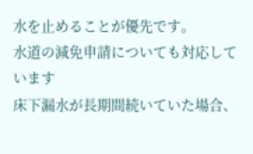水を止めることが優先です。
水道の減免申請についても対応しています
床下漏水が長期間続いていた場合、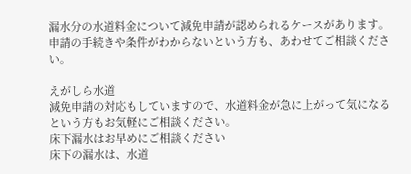漏水分の水道料金について減免申請が認められるケースがあります。
申請の手続きや条件がわからないという方も、あわせてご相談ください。

えがしら水道
減免申請の対応もしていますので、水道料金が急に上がって気になるという方もお気軽にご相談ください。
床下漏水はお早めにご相談ください
床下の漏水は、水道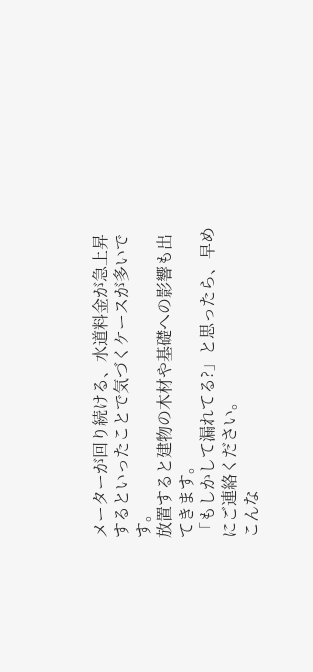メーターが回り続ける、水道料金が急上昇するといったことで気づくケースが多いです。
放置すると建物の木材や基礎への影響も出てきます。
「もしかして漏れてる?」と思ったら、早めにご連絡ください。
こんな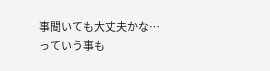事聞いても大丈夫かな…
っていう事も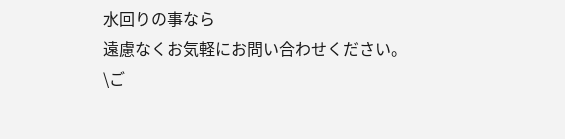水回りの事なら
遠慮なくお気軽にお問い合わせください。
\ご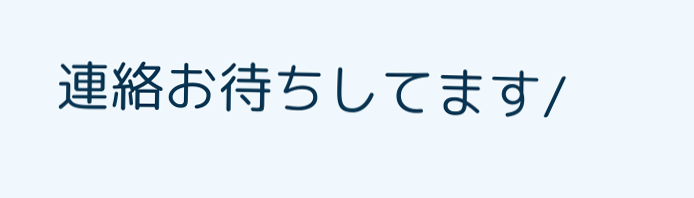連絡お待ちしてます/